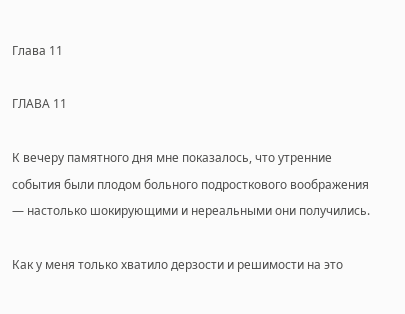Глава 11

ГЛАВА 11

К вечеру памятного дня мне показалось, что утренние события были плодом больного подросткового воображения — настолько шокирующими и нереальными они получились.

Как у меня только хватило дерзости и решимости на это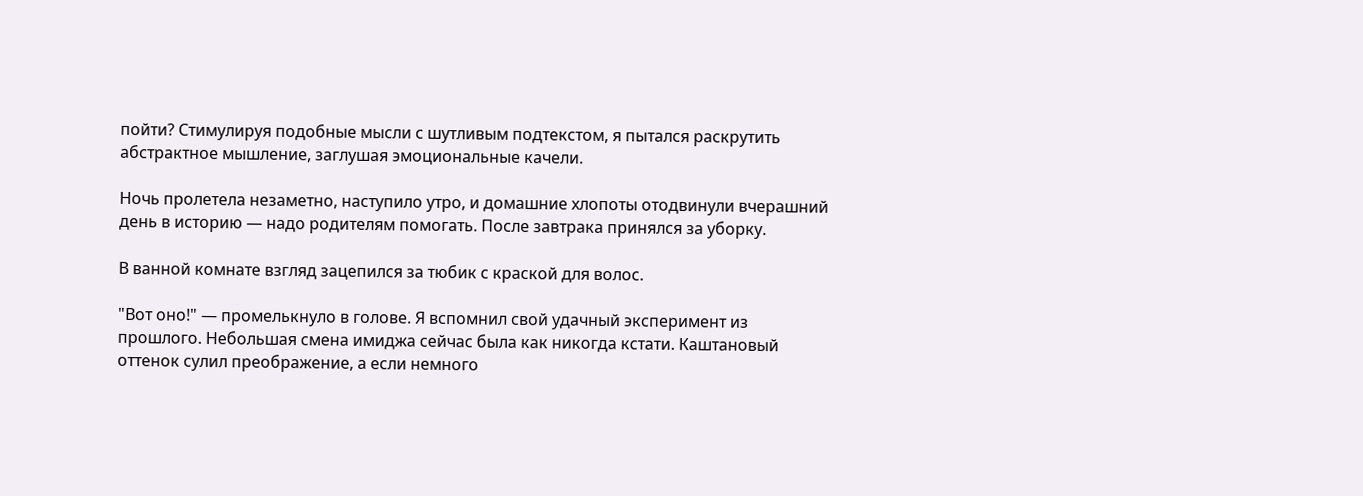пойти? Стимулируя подобные мысли с шутливым подтекстом, я пытался раскрутить абстрактное мышление, заглушая эмоциональные качели.

Ночь пролетела незаметно, наступило утро, и домашние хлопоты отодвинули вчерашний день в историю — надо родителям помогать. После завтрака принялся за уборку.

В ванной комнате взгляд зацепился за тюбик с краской для волос.

"Вот оно!" — промелькнуло в голове. Я вспомнил свой удачный эксперимент из прошлого. Небольшая смена имиджа сейчас была как никогда кстати. Каштановый оттенок сулил преображение, а если немного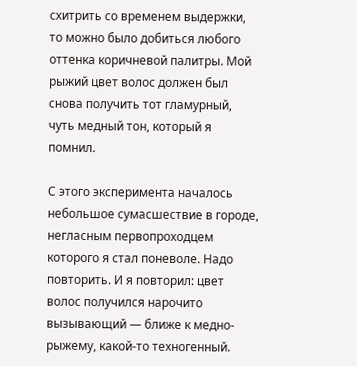схитрить со временем выдержки, то можно было добиться любого оттенка коричневой палитры. Мой рыжий цвет волос должен был снова получить тот гламурный, чуть медный тон, который я помнил.

С этого эксперимента началось небольшое сумасшествие в городе, негласным первопроходцем которого я стал поневоле. Надо повторить. И я повторил: цвет волос получился нарочито вызывающий — ближе к медно-рыжему, какой-то техногенный.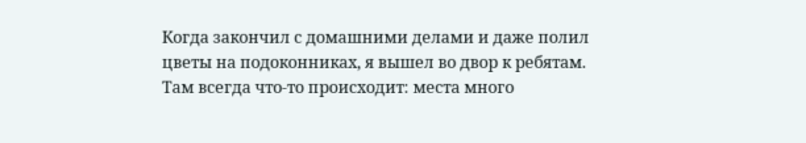Когда закончил с домашними делами и даже полил цветы на подоконниках, я вышел во двор к ребятам. Там всегда что-то происходит: места много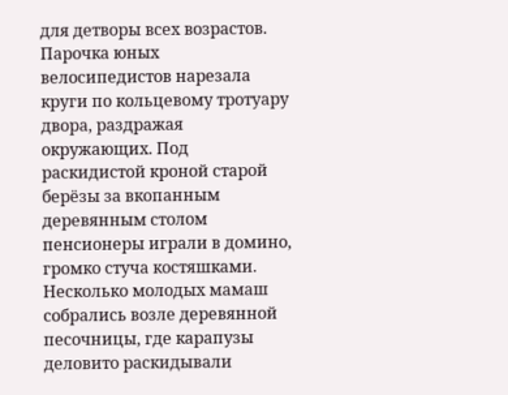для детворы всех возрастов. Парочка юных велосипедистов нарезала круги по кольцевому тротуару двора, раздражая окружающих. Под раскидистой кроной старой берёзы за вкопанным деревянным столом пенсионеры играли в домино, громко стуча костяшками. Несколько молодых мамаш собрались возле деревянной песочницы, где карапузы деловито раскидывали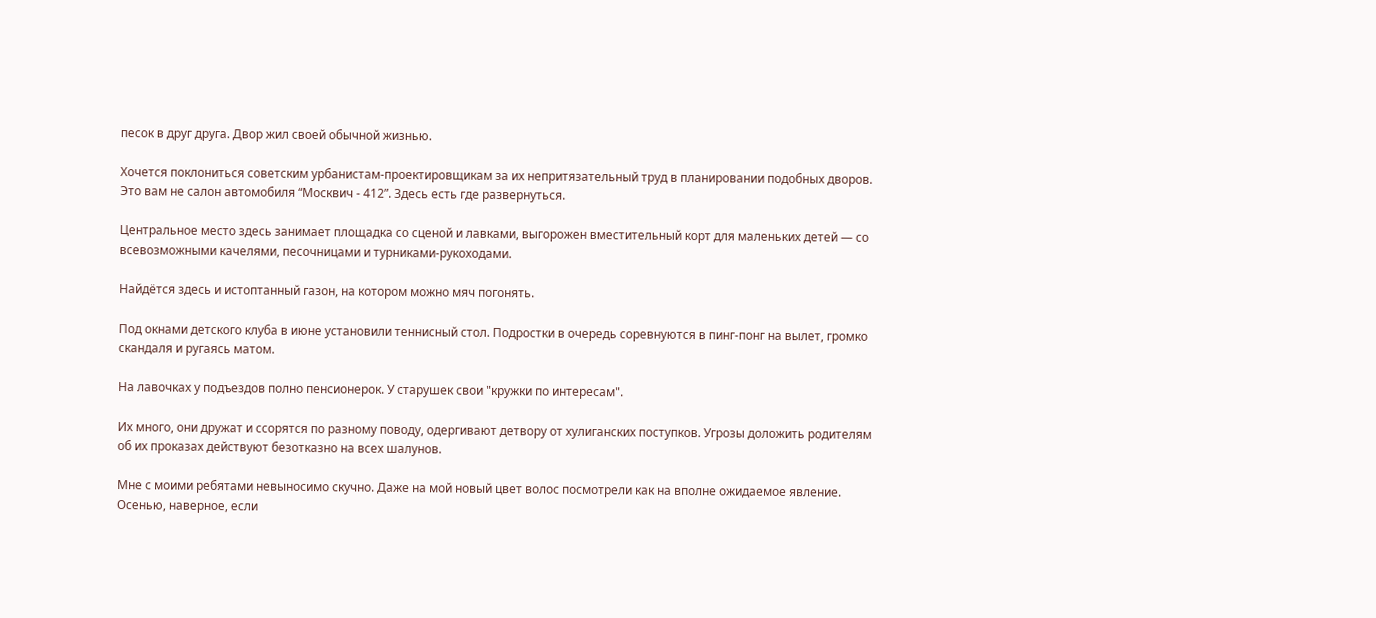песок в друг друга. Двор жил своей обычной жизнью.

Хочется поклониться советским урбанистам-проектировщикам за их непритязательный труд в планировании подобных дворов. Это вам не салон автомобиля “Москвич - 412”. Здесь есть где развернуться.

Центральное место здесь занимает площадка со сценой и лавками, выгорожен вместительный корт для маленьких детей — со всевозможными качелями, песочницами и турниками-рукоходами.

Найдётся здесь и истоптанный газон, на котором можно мяч погонять.

Под окнами детского клуба в июне установили теннисный стол. Подростки в очередь соревнуются в пинг-понг на вылет, громко скандаля и ругаясь матом.

На лавочках у подъездов полно пенсионерок. У старушек свои "кружки по интересам".

Их много, они дружат и ссорятся по разному поводу, одергивают детвору от хулиганских поступков. Угрозы доложить родителям об их проказах действуют безотказно на всех шалунов.

Мне с моими ребятами невыносимо скучно. Даже на мой новый цвет волос посмотрели как на вполне ожидаемое явление. Осенью, наверное, если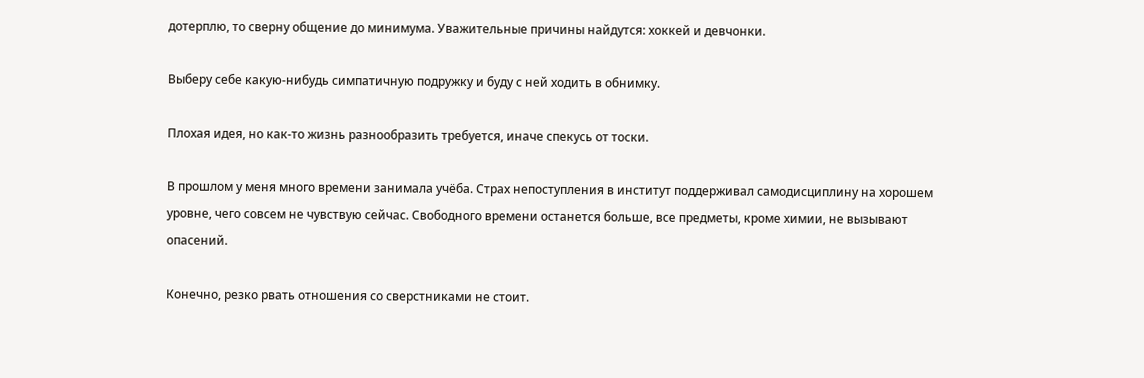дотерплю, то сверну общение до минимума. Уважительные причины найдутся: хоккей и девчонки.

Выберу себе какую-нибудь симпатичную подружку и буду с ней ходить в обнимку.

Плохая идея, но как-то жизнь разнообразить требуется, иначе спекусь от тоски.

В прошлом у меня много времени занимала учёба. Страх непоступления в институт поддерживал самодисциплину на хорошем уровне, чего совсем не чувствую сейчас. Свободного времени останется больше, все предметы, кроме химии, не вызывают опасений.

Конечно, резко рвать отношения со сверстниками не стоит.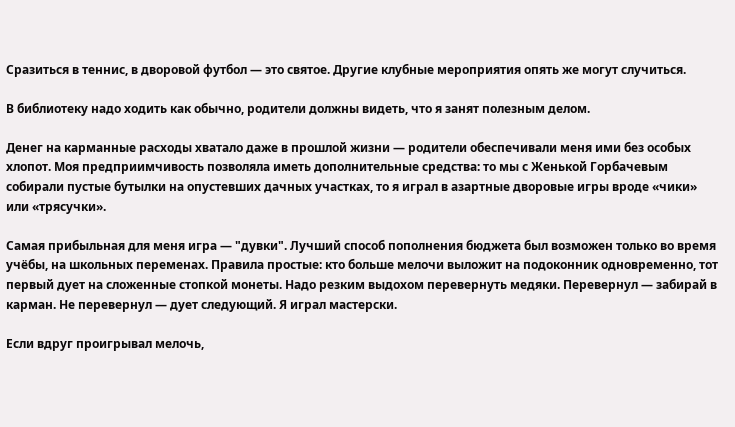Сразиться в теннис, в дворовой футбол — это святое. Другие клубные мероприятия опять же могут случиться.

В библиотеку надо ходить как обычно, родители должны видеть, что я занят полезным делом.

Денег на карманные расходы хватало даже в прошлой жизни — родители обеспечивали меня ими без особых хлопот. Моя предприимчивость позволяла иметь дополнительные средства: то мы с Женькой Горбачевым собирали пустые бутылки на опустевших дачных участках, то я играл в азартные дворовые игры вроде «чики» или «трясучки».

Самая прибыльная для меня игра — "дувки". Лучший способ пополнения бюджета был возможен только во время учёбы, на школьных переменах. Правила простые: кто больше мелочи выложит на подоконник одновременно, тот первый дует на сложенные стопкой монеты. Надо резким выдохом перевернуть медяки. Перевернул — забирай в карман. Не перевернул — дует следующий. Я играл мастерски.

Если вдруг проигрывал мелочь,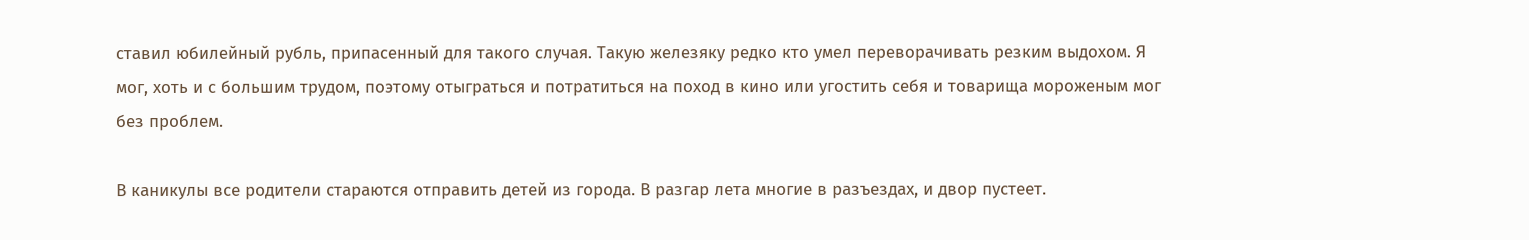ставил юбилейный рубль, припасенный для такого случая. Такую железяку редко кто умел переворачивать резким выдохом. Я мог, хоть и с большим трудом, поэтому отыграться и потратиться на поход в кино или угостить себя и товарища мороженым мог без проблем.

В каникулы все родители стараются отправить детей из города. В разгар лета многие в разъездах, и двор пустеет.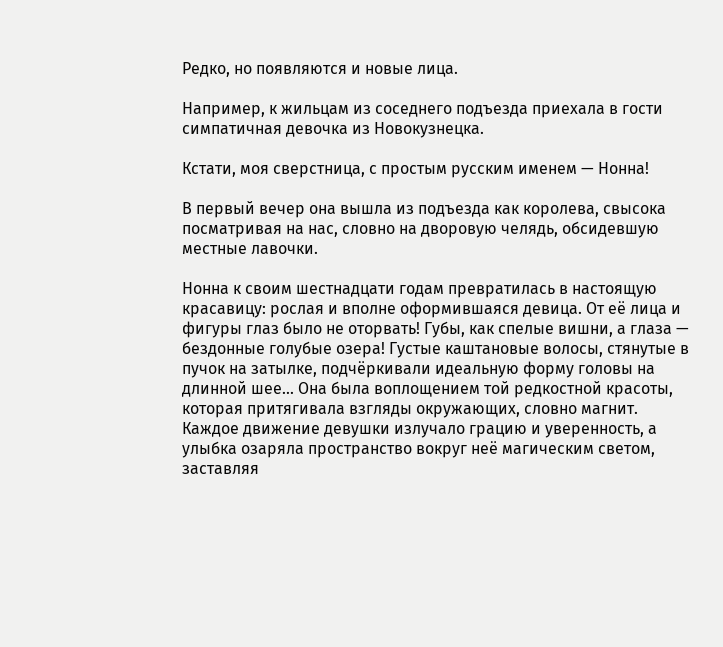Редко, но появляются и новые лица.

Например, к жильцам из соседнего подъезда приехала в гости симпатичная девочка из Новокузнецка.

Кстати, моя сверстница, с простым русским именем — Нонна!

В первый вечер она вышла из подъезда как королева, свысока посматривая на нас, словно на дворовую челядь, обсидевшую местные лавочки.

Нонна к своим шестнадцати годам превратилась в настоящую красавицу: рослая и вполне оформившаяся девица. От её лица и фигуры глаз было не оторвать! Губы, как спелые вишни, а глаза — бездонные голубые озера! Густые каштановые волосы, стянутые в пучок на затылке, подчёркивали идеальную форму головы на длинной шее... Она была воплощением той редкостной красоты, которая притягивала взгляды окружающих, словно магнит. Каждое движение девушки излучало грацию и уверенность, а улыбка озаряла пространство вокруг неё магическим светом, заставляя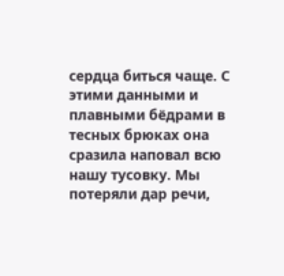сердца биться чаще. С этими данными и плавными бёдрами в тесных брюках она сразила наповал всю нашу тусовку. Мы потеряли дар речи,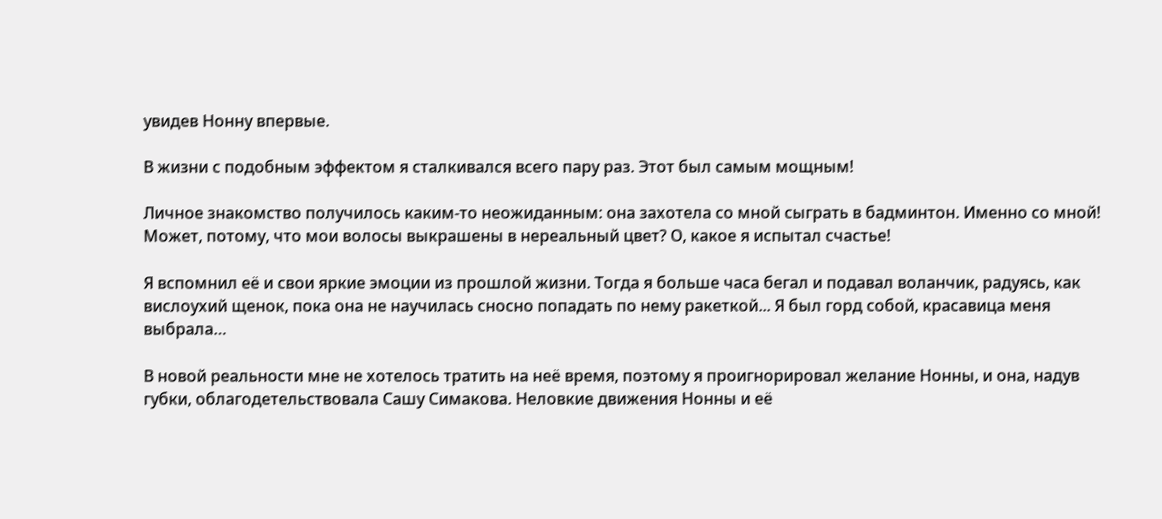увидев Нонну впервые.

В жизни с подобным эффектом я сталкивался всего пару раз. Этот был самым мощным!

Личное знакомство получилось каким-то неожиданным: она захотела со мной сыграть в бадминтон. Именно со мной! Может, потому, что мои волосы выкрашены в нереальный цвет? О, какое я испытал счастье!

Я вспомнил её и свои яркие эмоции из прошлой жизни. Тогда я больше часа бегал и подавал воланчик, радуясь, как вислоухий щенок, пока она не научилась сносно попадать по нему ракеткой... Я был горд собой, красавица меня выбрала…

В новой реальности мне не хотелось тратить на неё время, поэтому я проигнорировал желание Нонны, и она, надув губки, облагодетельствовала Сашу Симакова. Неловкие движения Нонны и её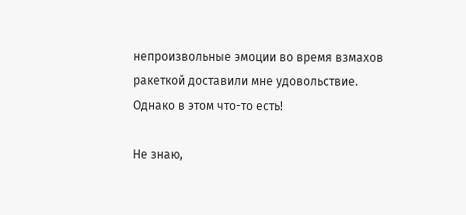непроизвольные эмоции во время взмахов ракеткой доставили мне удовольствие. Однако в этом что-то есть!

Не знаю,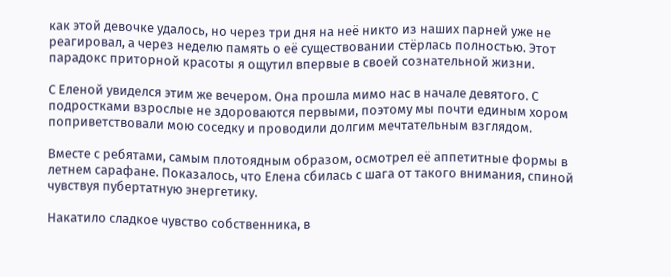как этой девочке удалось, но через три дня на неё никто из наших парней уже не реагировал, а через неделю память о её существовании стёрлась полностью. Этот парадокс приторной красоты я ощутил впервые в своей сознательной жизни.

С Еленой увиделся этим же вечером. Она прошла мимо нас в начале девятого. С подростками взрослые не здороваются первыми, поэтому мы почти единым хором поприветствовали мою соседку и проводили долгим мечтательным взглядом.

Вместе с ребятами, самым плотоядным образом, осмотрел её аппетитные формы в летнем сарафане. Показалось, что Елена сбилась с шага от такого внимания, спиной чувствуя пубертатную энергетику.

Накатило сладкое чувство собственника, в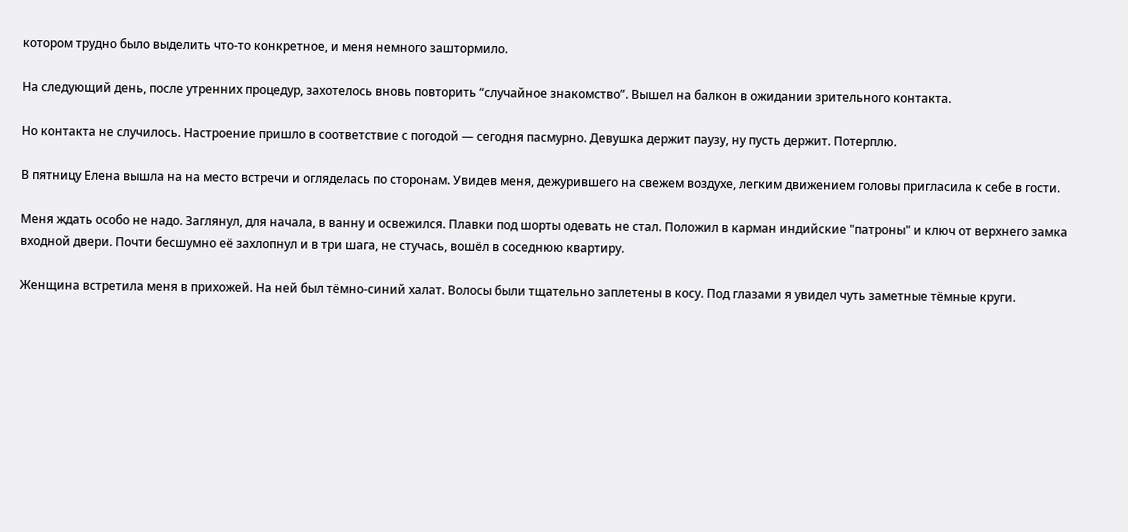котором трудно было выделить что-то конкретное, и меня немного заштормило.

На следующий день, после утренних процедур, захотелось вновь повторить “случайное знакомство”. Вышел на балкон в ожидании зрительного контакта.

Но контакта не случилось. Настроение пришло в соответствие с погодой — сегодня пасмурно. Девушка держит паузу, ну пусть держит. Потерплю.

В пятницу Елена вышла на на место встречи и огляделась по сторонам. Увидев меня, дежурившего на свежем воздухе, легким движением головы пригласила к себе в гости.

Меня ждать особо не надо. Заглянул, для начала, в ванну и освежился. Плавки под шорты одевать не стал. Положил в карман индийские "патроны" и ключ от верхнего замка входной двери. Почти бесшумно её захлопнул и в три шага, не стучась, вошёл в соседнюю квартиру.

Женщина встретила меня в прихожей. На ней был тёмно-синий халат. Волосы были тщательно заплетены в косу. Под глазами я увидел чуть заметные тёмные круги.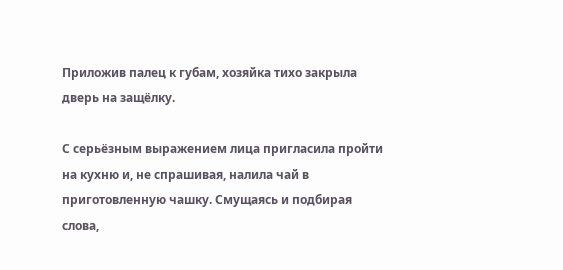Приложив палец к губам, хозяйка тихо закрыла дверь на защёлку.

С серьёзным выражением лица пригласила пройти на кухню и, не спрашивая, налила чай в приготовленную чашку. Смущаясь и подбирая слова,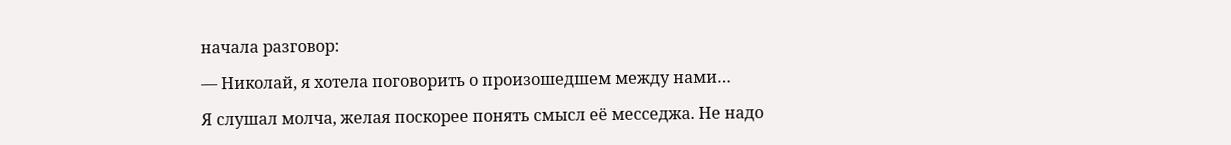начала разговор:

— Николай, я хотела поговорить о произошедшем между нами…

Я слушал молча, желая поскорее понять смысл её месседжа. Не надо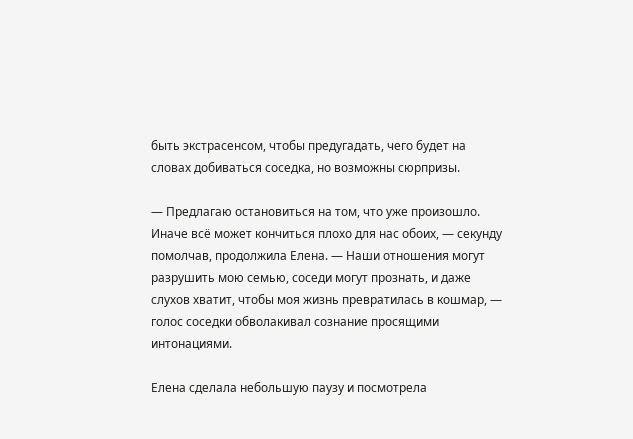быть экстрасенсом, чтобы предугадать, чего будет на словах добиваться соседка, но возможны сюрпризы.

— Предлагаю остановиться на том, что уже произошло. Иначе всё может кончиться плохо для нас обоих, — секунду помолчав, продолжила Елена. — Наши отношения могут разрушить мою семью, соседи могут прознать, и даже слухов хватит, чтобы моя жизнь превратилась в кошмар, — голос соседки обволакивал сознание просящими интонациями.

Елена сделала небольшую паузу и посмотрела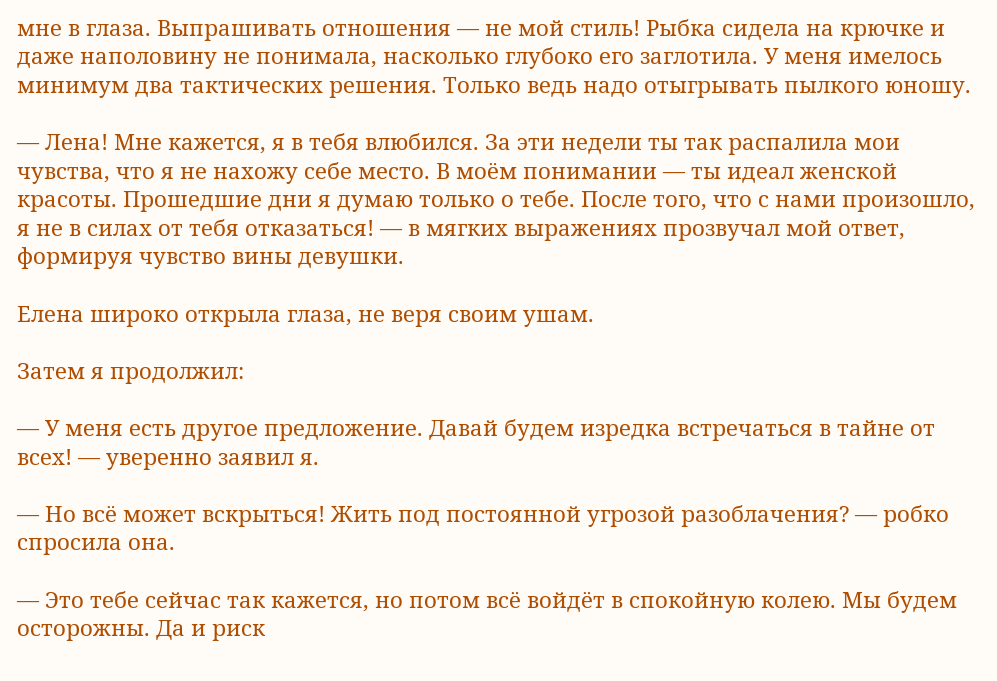мне в глаза. Выпрашивать отношения — не мой стиль! Рыбка сидела на крючке и даже наполовину не понимала, насколько глубоко его заглотила. У меня имелось минимум два тактических решения. Только ведь надо отыгрывать пылкого юношу.

— Лена! Мне кажется, я в тебя влюбился. За эти недели ты так распалила мои чувства, что я не нахожу себе место. В моём понимании — ты идеал женской красоты. Прошедшие дни я думаю только о тебе. После того, что с нами произошло, я не в силах от тебя отказаться! — в мягких выражениях прозвучал мой ответ, формируя чувство вины девушки.

Елена широко открыла глаза, не веря своим ушам.

Затем я продолжил:

— У меня есть другое предложение. Давай будем изредка встречаться в тайне от всех! — уверенно заявил я.

— Но всё может вскрыться! Жить под постоянной угрозой разоблачения? — робко спросила она.

— Это тебе сейчас так кажется, но потом всё войдёт в спокойную колею. Мы будем осторожны. Да и риск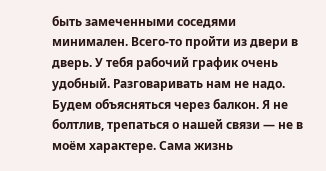быть замеченными соседями минимален. Всего-то пройти из двери в дверь. У тебя рабочий график очень удобный. Разговаривать нам не надо. Будем объясняться через балкон. Я не болтлив, трепаться о нашей связи — не в моём характере. Сама жизнь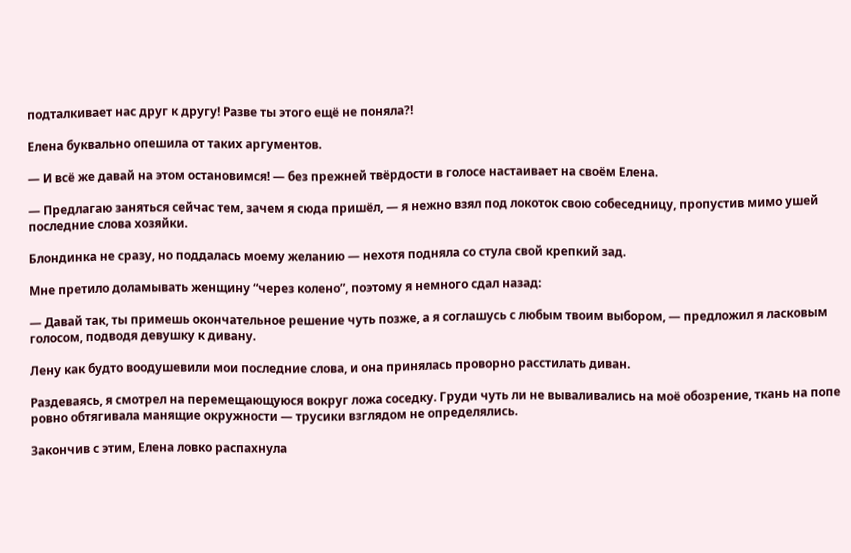подталкивает нас друг к другу! Разве ты этого ещё не поняла?!

Елена буквально опешила от таких аргументов.

— И всё же давай на этом остановимся! — без прежней твёрдости в голосе настаивает на своём Елена.

— Предлагаю заняться сейчас тем, зачем я сюда пришёл, — я нежно взял под локоток свою собеседницу, пропустив мимо ушей последние слова хозяйки.

Блондинка не сразу, но поддалась моему желанию — нехотя подняла со стула свой крепкий зад.

Мне претило доламывать женщину “через колено”, поэтому я немного сдал назад:

— Давай так, ты примешь окончательное решение чуть позже, а я соглашусь с любым твоим выбором, — предложил я ласковым голосом, подводя девушку к дивану.

Лену как будто воодушевили мои последние слова, и она принялась проворно расстилать диван.

Раздеваясь, я смотрел на перемещающуюся вокруг ложа соседку. Груди чуть ли не вываливались на моё обозрение, ткань на попе ровно обтягивала манящие окружности — трусики взглядом не определялись.

Закончив с этим, Елена ловко распахнула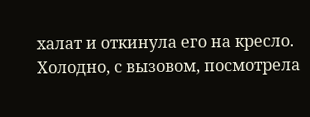халат и откинула его на кресло. Холодно, с вызовом, посмотрела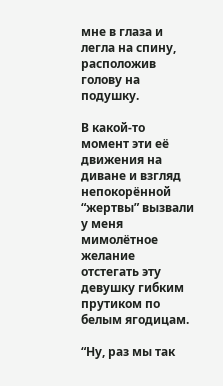мне в глаза и легла на спину, расположив голову на подушку.

В какой-то момент эти её движения на диване и взгляд непокорённой “жертвы” вызвали у меня мимолётное желание отстегать эту девушку гибким прутиком по белым ягодицам.

“Ну, раз мы так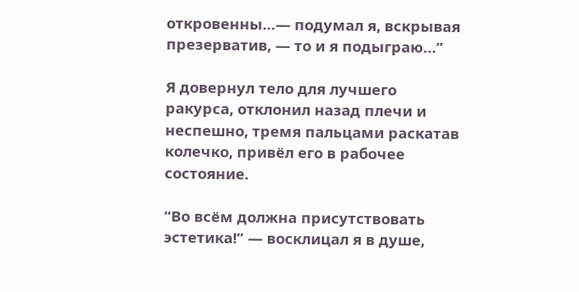откровенны…— подумал я, вскрывая презерватив, — то и я подыграю…”

Я довернул тело для лучшего ракурса, отклонил назад плечи и неспешно, тремя пальцами раскатав колечко, привёл его в рабочее состояние.

“Во всём должна присутствовать эстетика!” — восклицал я в душе,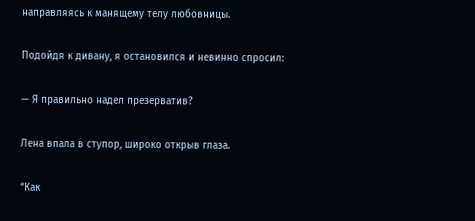направляясь к манящему телу любовницы.

Подойдя к дивану, я остановился и невинно спросил:

— Я правильно надел презерватив?

Лена впала в ступор, широко открыв глаза.

“Как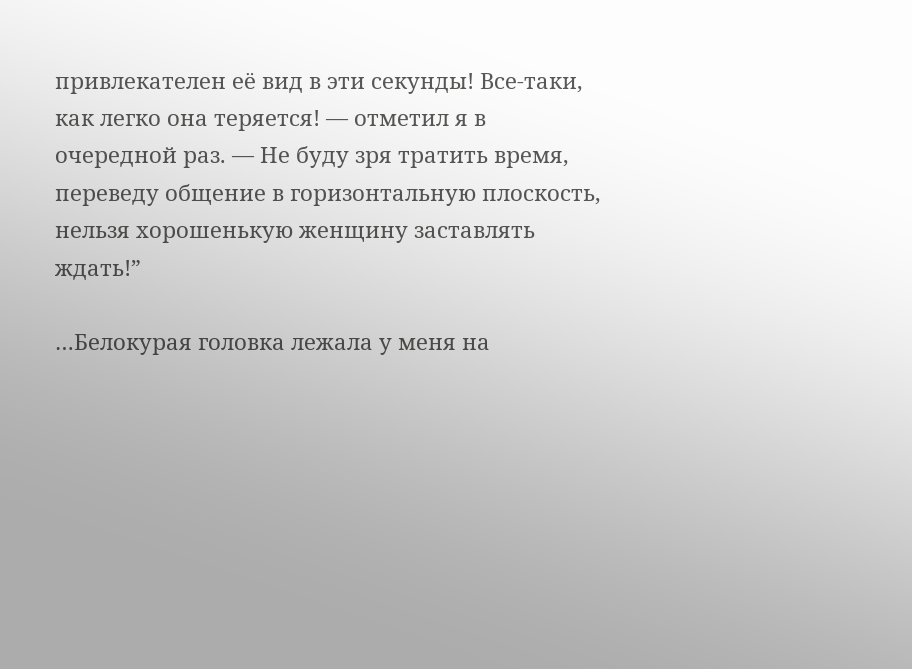привлекателен её вид в эти секунды! Все-таки, как легко она теряется! — отметил я в очередной раз. — Не буду зря тратить время, переведу общение в горизонтальную плоскость, нельзя хорошенькую женщину заставлять ждать!”

…Белокурая головка лежала у меня на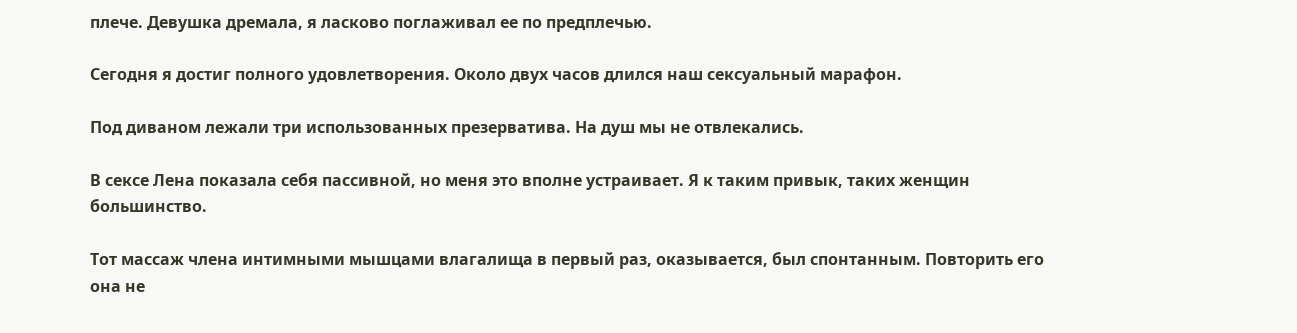плече. Девушка дремала, я ласково поглаживал ее по предплечью.

Сегодня я достиг полного удовлетворения. Около двух часов длился наш сексуальный марафон.

Под диваном лежали три использованных презерватива. На душ мы не отвлекались.

В сексе Лена показала себя пассивной, но меня это вполне устраивает. Я к таким привык, таких женщин большинство.

Тот массаж члена интимными мышцами влагалища в первый раз, оказывается, был спонтанным. Повторить его она не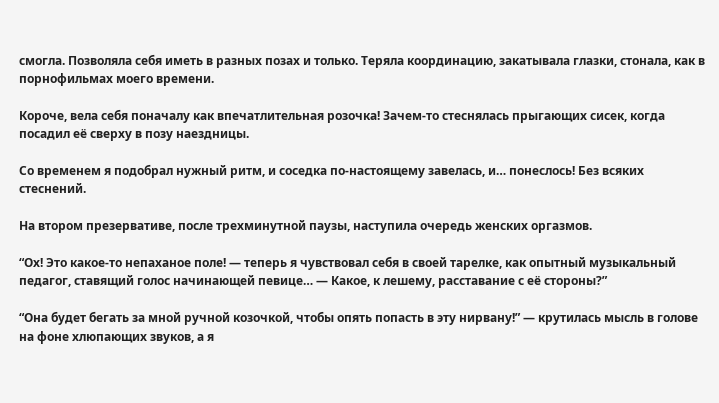смогла. Позволяла себя иметь в разных позах и только. Теряла координацию, закатывала глазки, стонала, как в порнофильмах моего времени.

Короче, вела себя поначалу как впечатлительная розочка! Зачем-то стеснялась прыгающих сисек, когда посадил её сверху в позу наездницы.

Со временем я подобрал нужный ритм, и соседка по-настоящему завелась, и… понеслось! Без всяких стеснений.

На втором презервативе, после трехминутной паузы, наступила очередь женских оргазмов.

“Ох! Это какое-то непаханое поле! — теперь я чувствовал себя в своей тарелке, как опытный музыкальный педагог, ставящий голос начинающей певице… — Какое, к лешему, расставание с её стороны?”

“Она будет бегать за мной ручной козочкой, чтобы опять попасть в эту нирвану!” — крутилась мысль в голове на фоне хлюпающих звуков, а я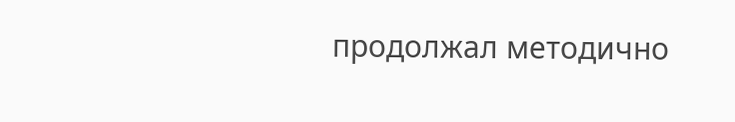продолжал методично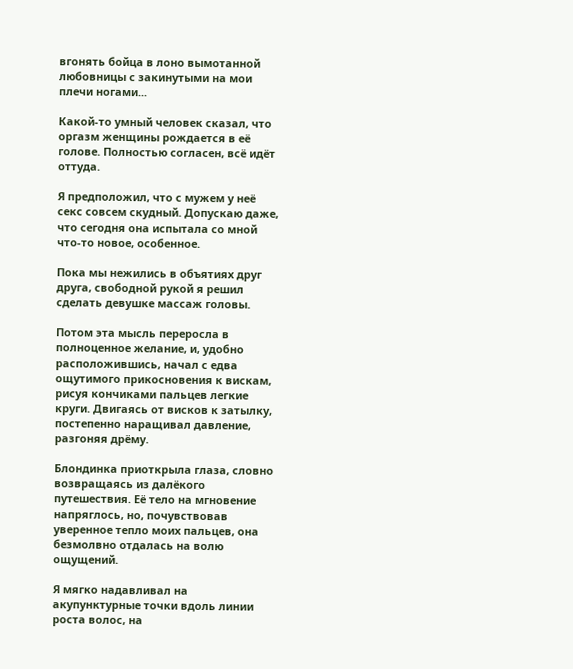вгонять бойца в лоно вымотанной любовницы с закинутыми на мои плечи ногами...

Какой-то умный человек сказал, что оргазм женщины рождается в её голове. Полностью согласен, всё идёт оттуда.

Я предположил, что с мужем у неё секс совсем скудный. Допускаю даже, что сегодня она испытала со мной что-то новое, особенное.

Пока мы нежились в объятиях друг друга, свободной рукой я решил сделать девушке массаж головы.

Потом эта мысль переросла в полноценное желание, и, удобно расположившись, начал с едва ощутимого прикосновения к вискам, рисуя кончиками пальцев легкие круги. Двигаясь от висков к затылку, постепенно наращивал давление, разгоняя дрёму.

Блондинка приоткрыла глаза, словно возвращаясь из далёкого путешествия. Её тело на мгновение напряглось, но, почувствовав уверенное тепло моих пальцев, она безмолвно отдалась на волю ощущений.

Я мягко надавливал на акупунктурные точки вдоль линии роста волос, на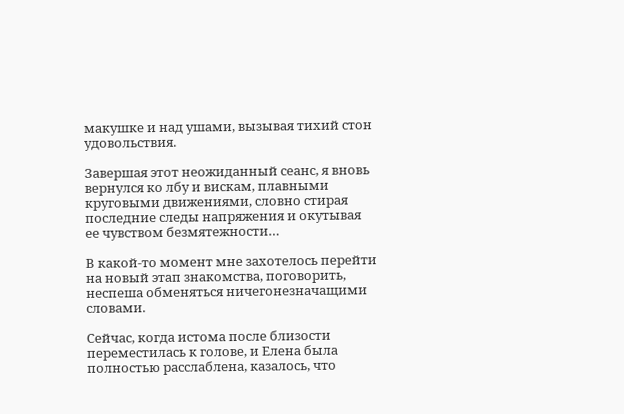макушке и над ушами, вызывая тихий стон удовольствия.

Завершая этот неожиданный сеанс, я вновь вернулся ко лбу и вискам, плавными круговыми движениями, словно стирая последние следы напряжения и окутывая ее чувством безмятежности…

В какой-то момент мне захотелось перейти на новый этап знакомства, поговорить, неспеша обменяться ничегонезначащими словами.

Сейчас, когда истома после близости переместилась к голове, и Елена была полностью расслаблена, казалось, что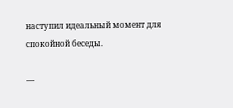наступил идеальный момент для спокойной беседы.

—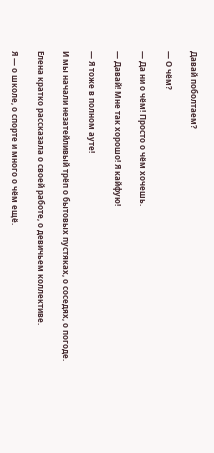Давай поболтаем?

— О чём?

— Да ни о чём! Просто о чём хочешь.

— Давай! Мне так хорошо! Я кайфую!

— Я тоже в полном ауте!

И мы начали незатейливый трёп о бытовых пустяках, о соседях, о погоде.

Елена кратко рассказала о своей работе, о девичьем коллективе.

Я — о школе, о спорте и много о чём ещё.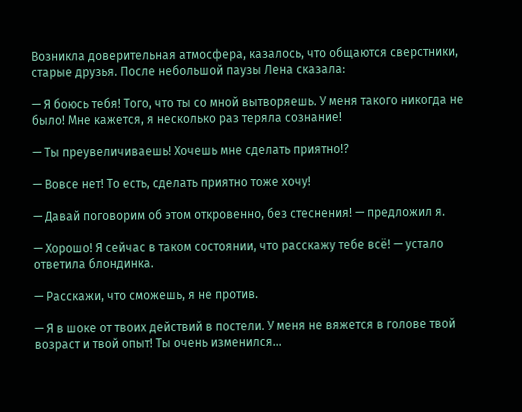Возникла доверительная атмосфера, казалось, что общаются сверстники, старые друзья. После небольшой паузы Лена сказала:

— Я боюсь тебя! Того, что ты со мной вытворяешь. У меня такого никогда не было! Мне кажется, я несколько раз теряла сознание!

— Ты преувеличиваешь! Хочешь мне сделать приятно!?

— Вовсе нет! То есть, сделать приятно тоже хочу!

— Давай поговорим об этом откровенно, без стеснения! — предложил я.

— Хорошо! Я сейчас в таком состоянии, что расскажу тебе всё! — устало ответила блондинка.

— Расскажи, что сможешь, я не против.

— Я в шоке от твоих действий в постели. У меня не вяжется в голове твой возраст и твой опыт! Ты очень изменился…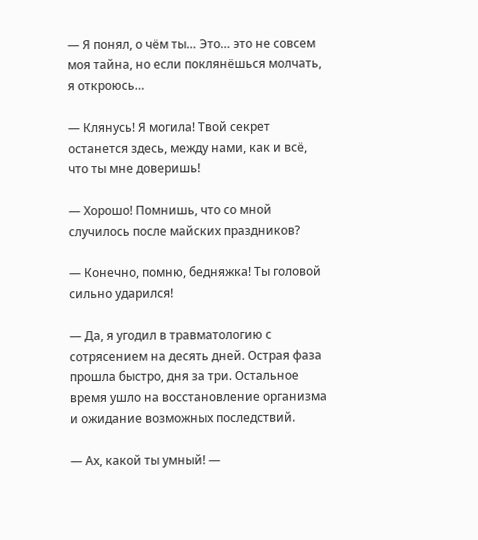— Я понял, о чём ты… Это… это не совсем моя тайна, но если поклянёшься молчать, я откроюсь…

— Клянусь! Я могила! Твой секрет останется здесь, между нами, как и всё, что ты мне доверишь!

— Хорошо! Помнишь, что со мной случилось после майских праздников?

— Конечно, помню, бедняжка! Ты головой сильно ударился!

— Да, я угодил в травматологию с сотрясением на десять дней. Острая фаза прошла быстро, дня за три. Остальное время ушло на восстановление организма и ожидание возможных последствий.

— Ах, какой ты умный! —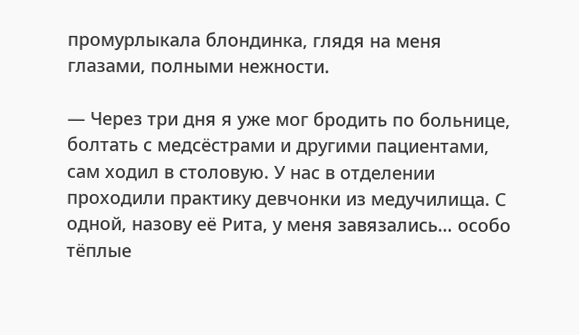промурлыкала блондинка, глядя на меня глазами, полными нежности.

— Через три дня я уже мог бродить по больнице, болтать с медсёстрами и другими пациентами, сам ходил в столовую. У нас в отделении проходили практику девчонки из медучилища. С одной, назову её Рита, у меня завязались… особо тёплые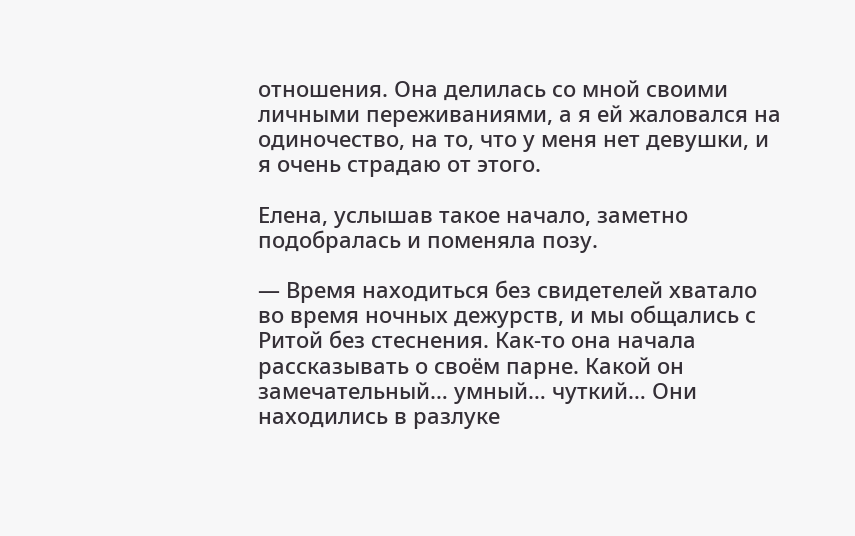отношения. Она делилась со мной своими личными переживаниями, а я ей жаловался на одиночество, на то, что у меня нет девушки, и я очень страдаю от этого.

Елена, услышав такое начало, заметно подобралась и поменяла позу.

— Время находиться без свидетелей хватало во время ночных дежурств, и мы общались с Ритой без стеснения. Как-то она начала рассказывать о своём парне. Какой он замечательный… умный… чуткий… Они находились в разлуке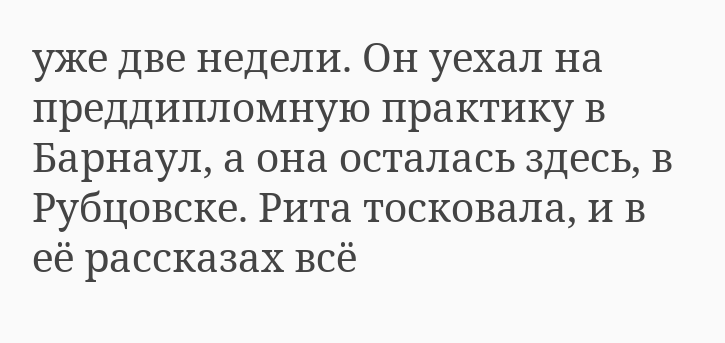уже две недели. Он уехал на преддипломную практику в Барнаул, а она осталась здесь, в Рубцовске. Рита тосковала, и в её рассказах всё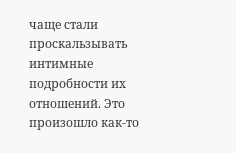чаще стали проскальзывать интимные подробности их отношений. Это произошло как-то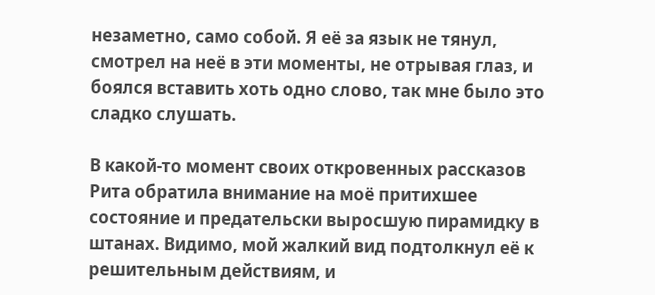незаметно, само собой. Я её за язык не тянул, смотрел на неё в эти моменты, не отрывая глаз, и боялся вставить хоть одно слово, так мне было это сладко слушать.

В какой-то момент своих откровенных рассказов Рита обратила внимание на моё притихшее состояние и предательски выросшую пирамидку в штанах. Видимо, мой жалкий вид подтолкнул её к решительным действиям, и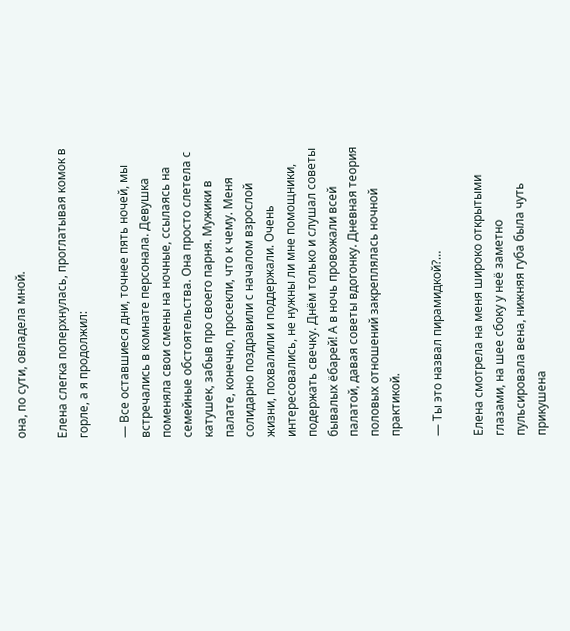она, по сути, овладела мной.

Елена слегка поперхнулась, проглатывая комок в горле, а я продолжил:

— Все оставшиеся дни, точнее пять ночей, мы встречались в комнате персонала. Девушка поменяла свои смены на ночные, ссылаясь на семейные обстоятельства. Она просто слетела с катушек, забыв про своего парня. Мужики в палате, конечно, просекли, что к чему. Меня солидарно поздравили с началом взрослой жизни, похвалили и поддержали. Очень интересовались, не нужны ли мне помощники, подержать свечку. Днём только и слушал советы бывалых ёбарей! А в ночь провожали всей палатой, давая советы вдогонку. Дневная теория половых отношений закреплялась ночной практикой.

— Ты это назвал пирамидкой?…

Елена смотрела на меня широко открытыми глазами, на шее сбоку у неё заметно пульсировала вена, нижняя губа была чуть прикушена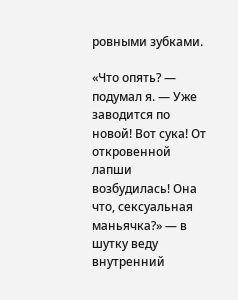ровными зубками.

«Что опять? — подумал я. — Уже заводится по новой! Вот сука! От откровенной лапши возбудилась! Она что, сексуальная маньячка?» — в шутку веду внутренний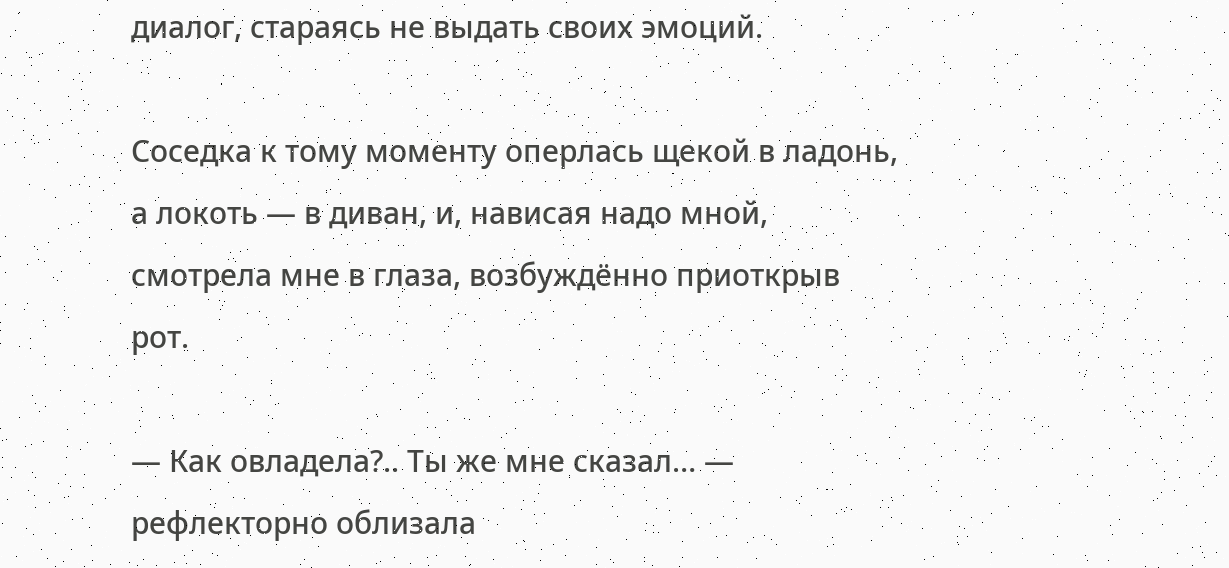диалог, стараясь не выдать своих эмоций.

Соседка к тому моменту оперлась щекой в ладонь, а локоть — в диван, и, нависая надо мной, смотрела мне в глаза, возбуждённо приоткрыв рот.

— Как овладела?.. Ты же мне сказал… — рефлекторно облизала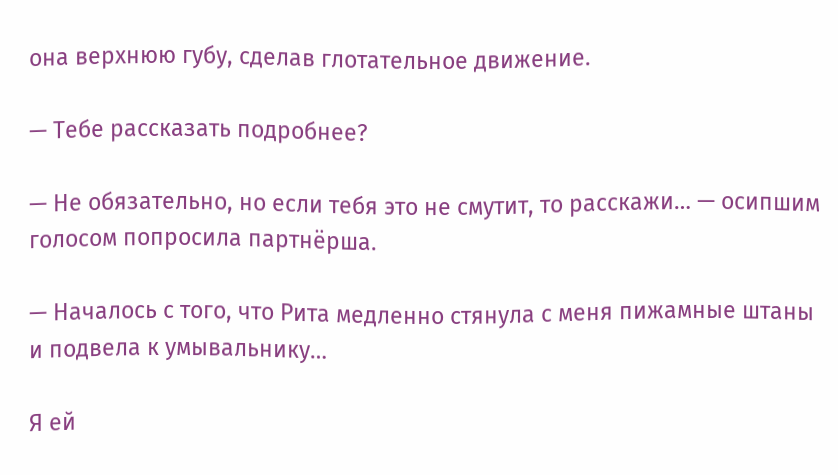она верхнюю губу, сделав глотательное движение.

— Тебе рассказать подробнее?

— Не обязательно, но если тебя это не смутит, то расскажи… — осипшим голосом попросила партнёрша.

— Началось с того, что Рита медленно стянула с меня пижамные штаны и подвела к умывальнику…

Я ей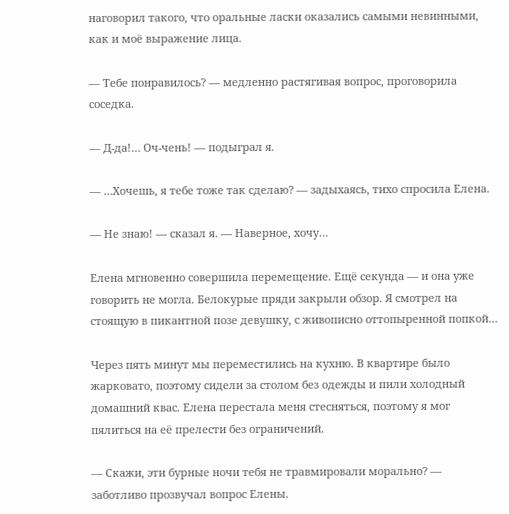наговорил такого, что оральные ласки оказались самыми невинными, как и моё выражение лица.

— Тебе понравилось? — медленно растягивая вопрос, проговорила соседка.

— Д-да!… Оч-чень! — подыграл я.

— …Хочешь, я тебе тоже так сделаю? — задыхаясь, тихо спросила Елена.

— Не знаю! — сказал я. — Наверное, хочу…

Елена мгновенно совершила перемещение. Ещё секунда — и она уже говорить не могла. Белокурые пряди закрыли обзор. Я смотрел на стоящую в пикантной позе девушку, с живописно оттопыренной попкой…

Через пять минут мы переместились на кухню. В квартире было жарковато, поэтому сидели за столом без одежды и пили холодный домашний квас. Елена перестала меня стесняться, поэтому я мог пялиться на её прелести без ограничений.

— Скажи, эти бурные ночи тебя не травмировали морально? — заботливо прозвучал вопрос Елены.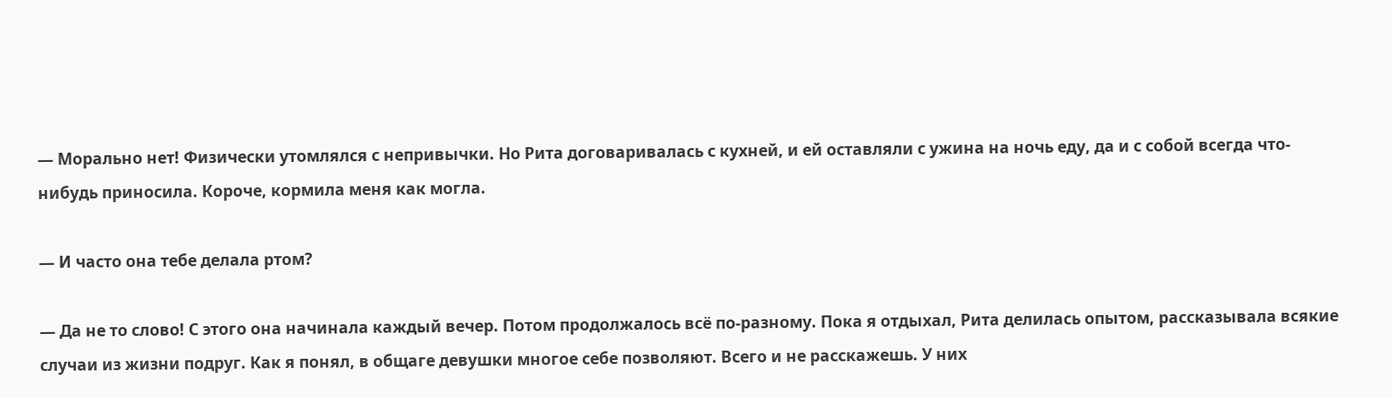— Морально нет! Физически утомлялся с непривычки. Но Рита договаривалась с кухней, и ей оставляли с ужина на ночь еду, да и с собой всегда что-нибудь приносила. Короче, кормила меня как могла.

— И часто она тебе делала ртом?

— Да не то слово! С этого она начинала каждый вечер. Потом продолжалось всё по-разному. Пока я отдыхал, Рита делилась опытом, рассказывала всякие случаи из жизни подруг. Как я понял, в общаге девушки многое себе позволяют. Всего и не расскажешь. У них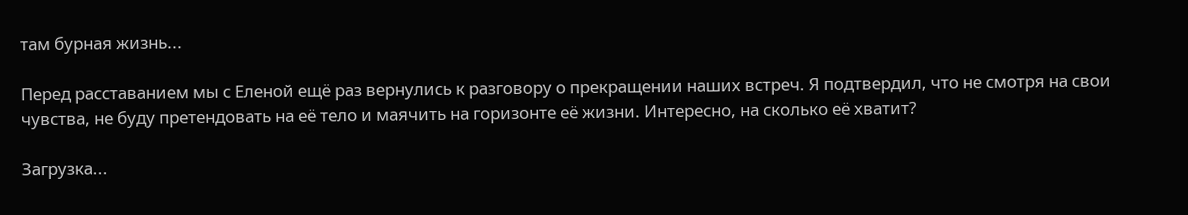там бурная жизнь...

Перед расставанием мы с Еленой ещё раз вернулись к разговору о прекращении наших встреч. Я подтвердил, что не смотря на свои чувства, не буду претендовать на её тело и маячить на горизонте её жизни. Интересно, на сколько её хватит?

Загрузка...